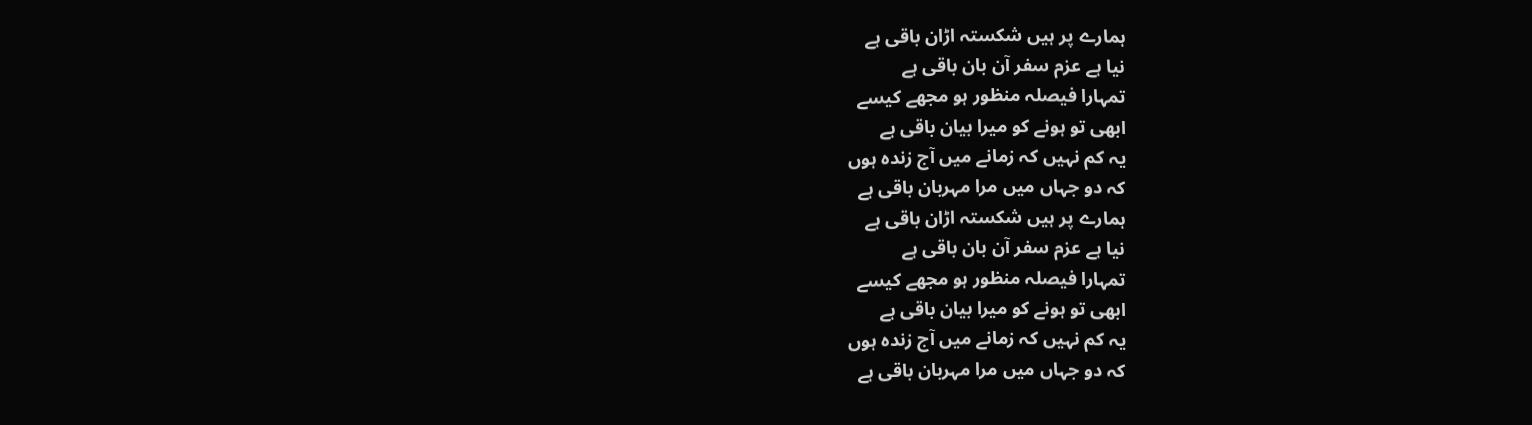ہمارے پر ہیں شکستہ اڑان باقی ہے
نیا ہے عزم سفر آن بان باقی ہے
تمہارا فیصلہ منظور ہو مجھے کیسے
ابھی تو ہونے کو میرا بیان باقی ہے
یہ کم نہیں کہ زمانے میں آج زندہ ہوں
کہ دو جہاں میں مرا مہربان باقی ہے
ہمارے پر ہیں شکستہ اڑان باقی ہے
نیا ہے عزم سفر آن بان باقی ہے
تمہارا فیصلہ منظور ہو مجھے کیسے
ابھی تو ہونے کو میرا بیان باقی ہے
یہ کم نہیں کہ زمانے میں آج زندہ ہوں
کہ دو جہاں میں مرا مہربان باقی ہے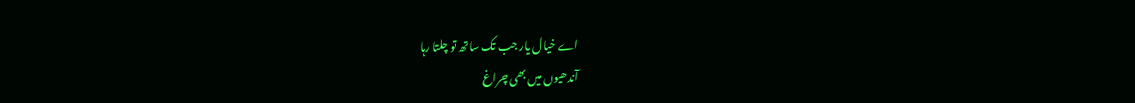اے خیال یار جب تک ساتھ تو چلتا رہا
آندھیوں میں بھی چراغ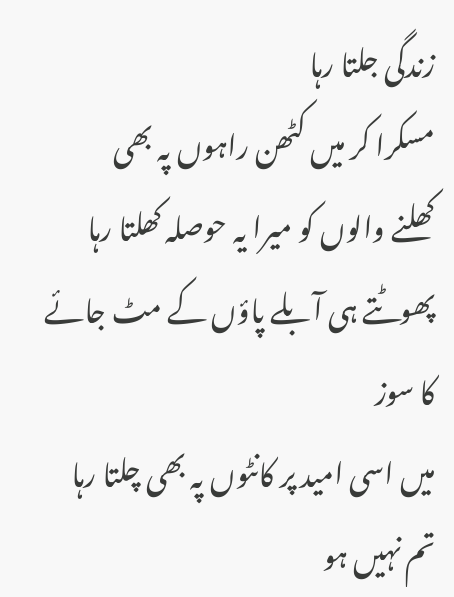زندگی جلتا رہا
مسکرا کر میں کٹھن راہوں پہ بھی
کھلنے والوں کو میرا یہ حوصلہ کھلتا رہا
پھوٹتے ہی آبلے پاؤں کے مٹ جائے کا سوز
میں اسی امید پر کانٹوں پہ بھی چلتا رہا
تم نہیں ہو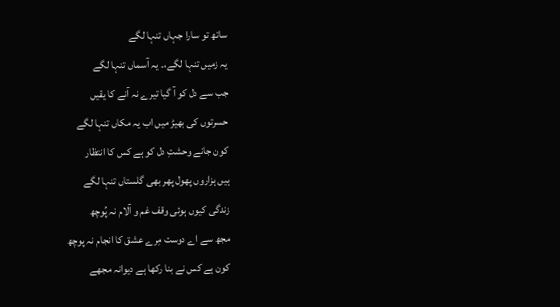ساتھ تو سارا جہاں تنہا لگے
یہ زمیں تنہا لگے،۔ یہ آسماں تنہا لگے
جب سے دل کو آ گیا تیرے نہ آنے کا یقیں
حسرتوں کی بھیڑ میں اب یہ مکاں تنہا لگے
کون جانے وحشتِ دل کو ہے کس کا انتظار
ہیں ہزاروں پھول پھر بھی گلستاں تنہا لگے
زندگی کیوں ہوئی وقف غم و آلام نہ پُوچھ
مجھ سے اے دوست مِرے عشق کا انجام نہ پوچھ
کون ہے کس نے بنا رکھا ہے دیوانہ مجھے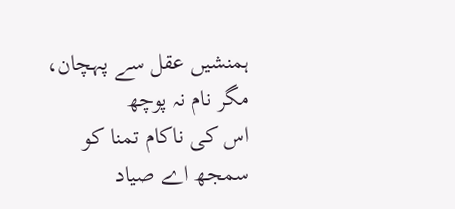ہمنشیں عقل سے پہچان، مگر نام نہ پوچھ
اس کی ناکام تمنا کو سمجھ اے صیاد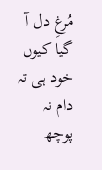مُرغِ دل آ گیا کیوں خود ہی تہ دام نہ پوچھ